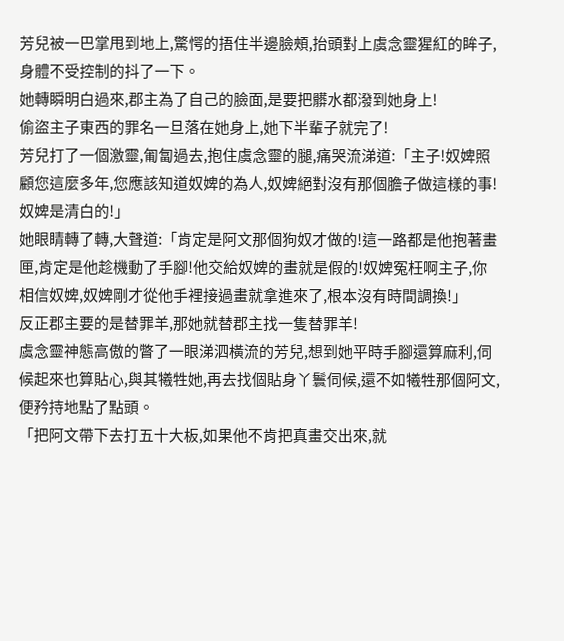芳兒被一巴掌甩到地上,驚愕的捂住半邊臉頰,抬頭對上虞念靈猩紅的眸子,身體不受控制的抖了一下。
她轉瞬明白過來,郡主為了自己的臉面,是要把髒水都潑到她身上!
偷盜主子東西的罪名一旦落在她身上,她下半輩子就完了!
芳兒打了一個激靈,匍匐過去,抱住虞念靈的腿,痛哭流涕道:「主子!奴婢照顧您這麼多年,您應該知道奴婢的為人,奴婢絕對沒有那個膽子做這樣的事!奴婢是清白的!」
她眼睛轉了轉,大聲道:「肯定是阿文那個狗奴才做的!這一路都是他抱著畫匣,肯定是他趁機動了手腳!他交給奴婢的畫就是假的!奴婢冤枉啊主子,你相信奴婢,奴婢剛才從他手裡接過畫就拿進來了,根本沒有時間調換!」
反正郡主要的是替罪羊,那她就替郡主找一隻替罪羊!
虞念靈神態高傲的瞥了一眼涕泗橫流的芳兒,想到她平時手腳還算麻利,伺候起來也算貼心,與其犧牲她,再去找個貼身丫鬟伺候,還不如犧牲那個阿文,便矜持地點了點頭。
「把阿文帶下去打五十大板,如果他不肯把真畫交出來,就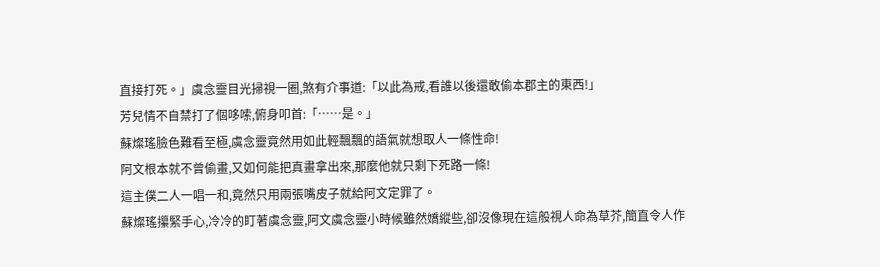直接打死。」虞念靈目光掃視一圈,煞有介事道:「以此為戒,看誰以後還敢偷本郡主的東西!」
芳兒情不自禁打了個哆嗦,俯身叩首:「……是。」
蘇燦瑤臉色難看至極,虞念靈竟然用如此輕飄飄的語氣就想取人一條性命!
阿文根本就不曾偷畫,又如何能把真畫拿出來,那麼他就只剩下死路一條!
這主僕二人一唱一和,竟然只用兩張嘴皮子就給阿文定罪了。
蘇燦瑤攥緊手心,冷冷的盯著虞念靈,阿文虞念靈小時候雖然嬌縱些,卻沒像現在這般視人命為草芥,簡直令人作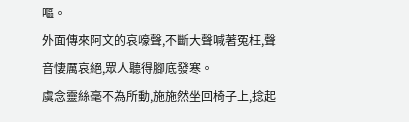嘔。
外面傳來阿文的哀嚎聲,不斷大聲喊著冤枉,聲音悽厲哀絕,眾人聽得腳底發寒。
虞念靈絲毫不為所動,施施然坐回椅子上,捻起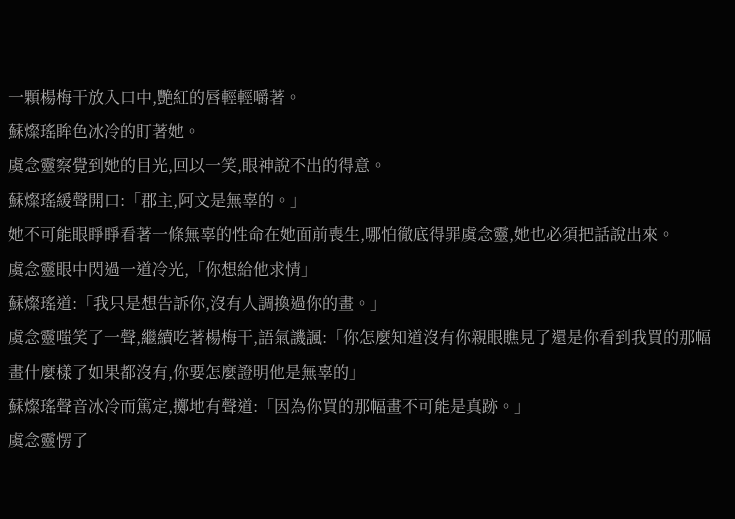一顆楊梅干放入口中,艷紅的唇輕輕嚼著。
蘇燦瑤眸色冰冷的盯著她。
虞念靈察覺到她的目光,回以一笑,眼神說不出的得意。
蘇燦瑤緩聲開口:「郡主,阿文是無辜的。」
她不可能眼睜睜看著一條無辜的性命在她面前喪生,哪怕徹底得罪虞念靈,她也必須把話說出來。
虞念靈眼中閃過一道冷光,「你想給他求情」
蘇燦瑤道:「我只是想告訴你,沒有人調換過你的畫。」
虞念靈嗤笑了一聲,繼續吃著楊梅干,語氣譏諷:「你怎麼知道沒有你親眼瞧見了還是你看到我買的那幅畫什麼樣了如果都沒有,你要怎麼證明他是無辜的」
蘇燦瑤聲音冰冷而篤定,擲地有聲道:「因為你買的那幅畫不可能是真跡。」
虞念靈愣了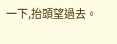一下,抬頭望過去。